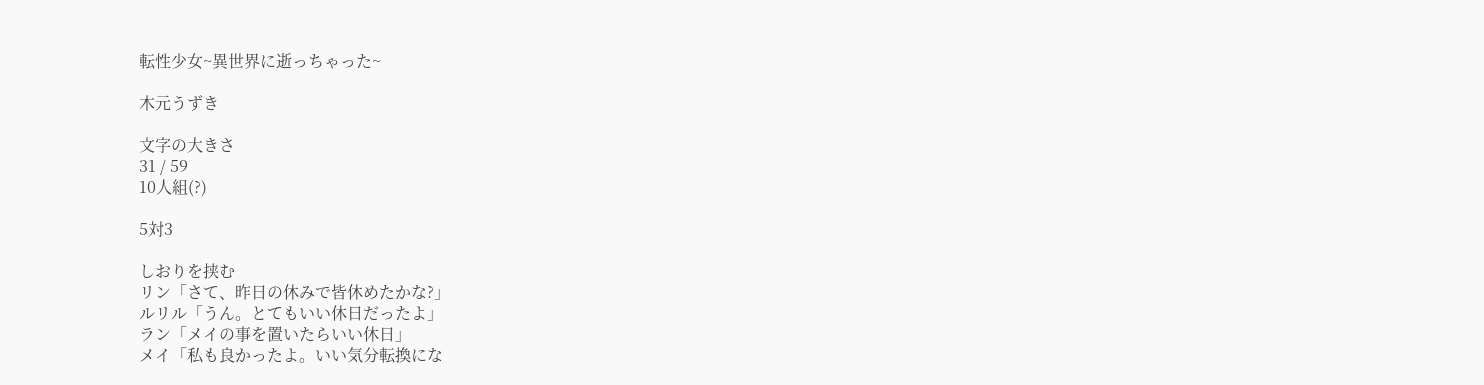転性少女~異世界に逝っちゃった~

木元うずき

文字の大きさ
31 / 59
10人組(?)

5対3

しおりを挟む
リン「さて、昨日の休みで皆休めたかな?」
ルリル「うん。とてもいい休日だったよ」
ラン「メイの事を置いたらいい休日」
メイ「私も良かったよ。いい気分転換にな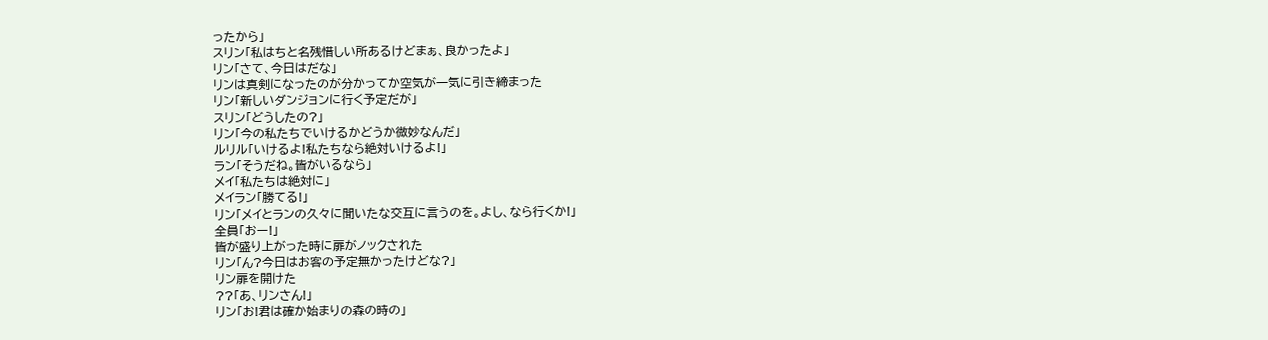ったから」
スリン「私はちと名残惜しい所あるけどまぁ、良かったよ」
リン「さて、今日はだな」
リンは真剣になったのが分かってか空気が一気に引き締まった
リン「新しいダンジョンに行く予定だが」
スリン「どうしたの?」
リン「今の私たちでいけるかどうか微妙なんだ」
ルリル「いけるよ!私たちなら絶対いけるよ!」
ラン「そうだね。皆がいるなら」
メイ「私たちは絶対に」
メイラン「勝てる!」
リン「メイとランの久々に聞いたな交互に言うのを。よし、なら行くか!」
全員「おー!」
皆が盛り上がった時に扉がノックされた
リン「ん?今日はお客の予定無かったけどな?」
リン扉を開けた
??「あ、リンさん!」
リン「お!君は確か始まりの森の時の」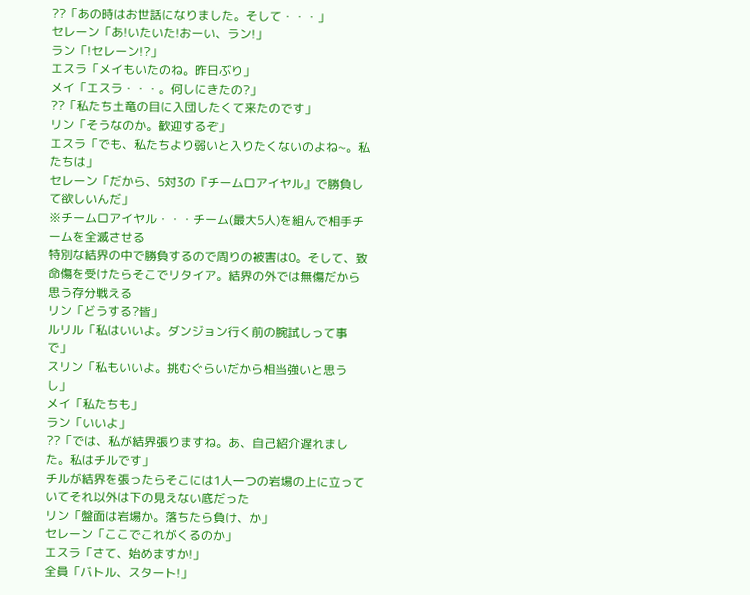??「あの時はお世話になりました。そして・・・」
セレーン「あ!いたいた!おーい、ラン!」
ラン「!セレーン!?」
エスラ「メイもいたのね。昨日ぶり」
メイ「エスラ・・・。何しにきたの?」
??「私たち土竜の目に入団したくて来たのです」
リン「そうなのか。歓迎するぞ」
エスラ「でも、私たちより弱いと入りたくないのよね~。私たちは」
セレーン「だから、5対3の『チームロアイヤル』で勝負して欲しいんだ」
※チームロアイヤル・・・チーム(最大5人)を組んで相手チームを全滅させる
特別な結界の中で勝負するので周りの被害は0。そして、致命傷を受けたらそこでリタイア。結界の外では無傷だから思う存分戦える
リン「どうする?皆」
ルリル「私はいいよ。ダンジョン行く前の腕試しって事で」
スリン「私もいいよ。挑むぐらいだから相当強いと思うし」
メイ「私たちも」
ラン「いいよ」
??「では、私が結界張りますね。あ、自己紹介遅れました。私はチルです」
チルが結界を張ったらそこには1人一つの岩場の上に立っていてそれ以外は下の見えない底だった
リン「盤面は岩場か。落ちたら負け、か」
セレーン「ここでこれがくるのか」
エスラ「さて、始めますか!」
全員「バトル、スタート!」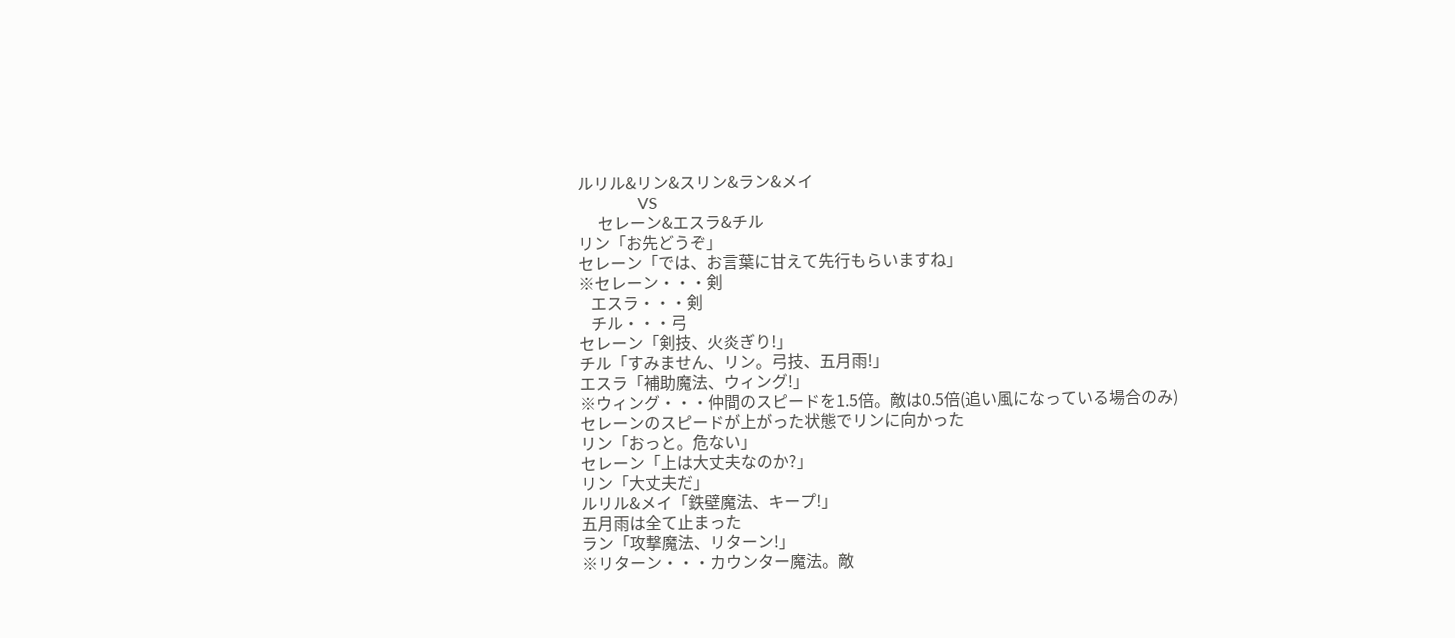ルリル&リン&スリン&ラン&メイ
               VS
     セレーン&エスラ&チル
リン「お先どうぞ」
セレーン「では、お言葉に甘えて先行もらいますね」
※セレーン・・・剣
   エスラ・・・剣
   チル・・・弓
セレーン「剣技、火炎ぎり!」
チル「すみません、リン。弓技、五月雨!」
エスラ「補助魔法、ウィング!」
※ウィング・・・仲間のスピードを1.5倍。敵は0.5倍(追い風になっている場合のみ)
セレーンのスピードが上がった状態でリンに向かった
リン「おっと。危ない」
セレーン「上は大丈夫なのか?」
リン「大丈夫だ」
ルリル&メイ「鉄壁魔法、キープ!」
五月雨は全て止まった
ラン「攻撃魔法、リターン!」
※リターン・・・カウンター魔法。敵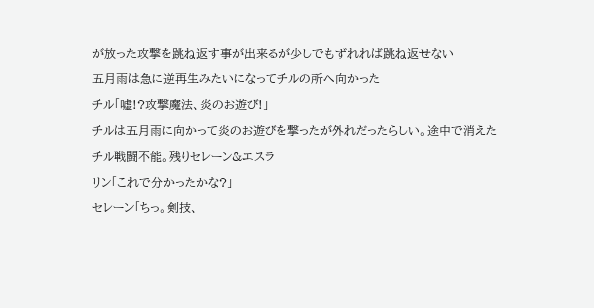が放った攻撃を跳ね返す事が出来るが少しでもずれれば跳ね返せない
五月雨は急に逆再生みたいになってチルの所へ向かった
チル「嘘!?攻撃魔法、炎のお遊び!」
チルは五月雨に向かって炎のお遊びを撃ったが外れだったらしい。途中で消えた
チル戦闘不能。残りセレーン&エスラ
リン「これで分かったかな?」
セレーン「ちっ。剣技、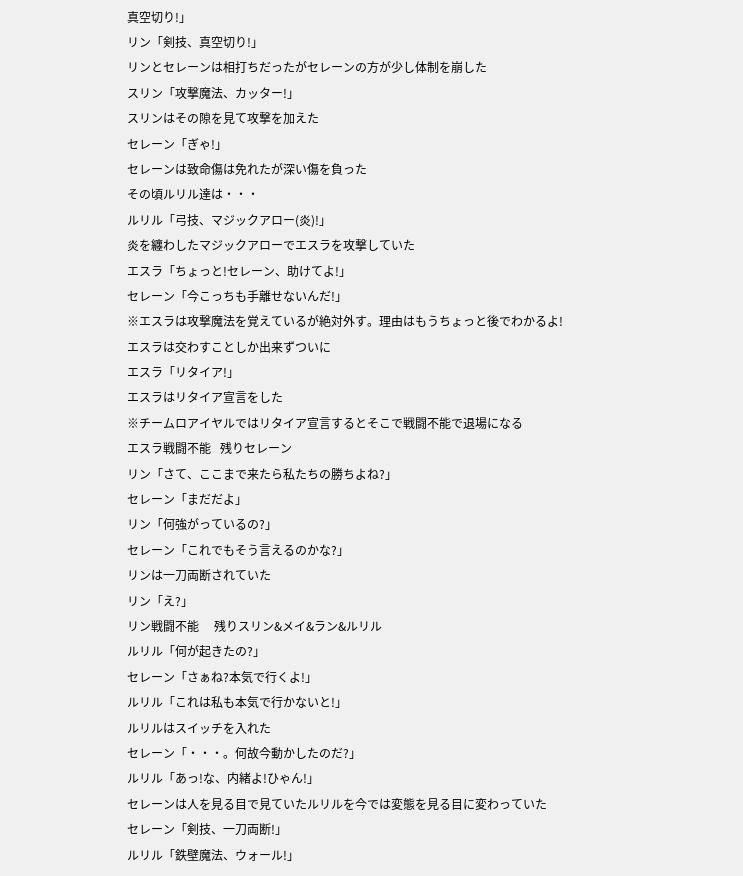真空切り!」
リン「剣技、真空切り!」
リンとセレーンは相打ちだったがセレーンの方が少し体制を崩した
スリン「攻撃魔法、カッター!」
スリンはその隙を見て攻撃を加えた
セレーン「ぎゃ!」
セレーンは致命傷は免れたが深い傷を負った
その頃ルリル達は・・・
ルリル「弓技、マジックアロー(炎)!」
炎を纏わしたマジックアローでエスラを攻撃していた
エスラ「ちょっと!セレーン、助けてよ!」
セレーン「今こっちも手離せないんだ!」
※エスラは攻撃魔法を覚えているが絶対外す。理由はもうちょっと後でわかるよ!
エスラは交わすことしか出来ずついに
エスラ「リタイア!」
エスラはリタイア宣言をした
※チームロアイヤルではリタイア宣言するとそこで戦闘不能で退場になる
エスラ戦闘不能   残りセレーン
リン「さて、ここまで来たら私たちの勝ちよね?」
セレーン「まだだよ」
リン「何強がっているの?」
セレーン「これでもそう言えるのかな?」
リンは一刀両断されていた
リン「え?」
リン戦闘不能     残りスリン&メイ&ラン&ルリル
ルリル「何が起きたの?」
セレーン「さぁね?本気で行くよ!」
ルリル「これは私も本気で行かないと!」
ルリルはスイッチを入れた
セレーン「・・・。何故今動かしたのだ?」
ルリル「あっ!な、内緒よ!ひゃん!」
セレーンは人を見る目で見ていたルリルを今では変態を見る目に変わっていた
セレーン「剣技、一刀両断!」
ルリル「鉄壁魔法、ウォール!」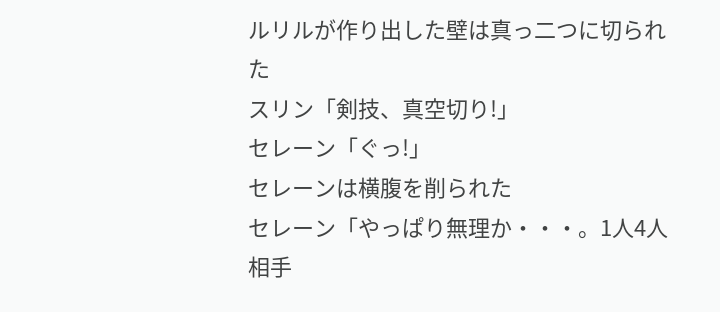ルリルが作り出した壁は真っ二つに切られた
スリン「剣技、真空切り!」
セレーン「ぐっ!」
セレーンは横腹を削られた
セレーン「やっぱり無理か・・・。1人4人相手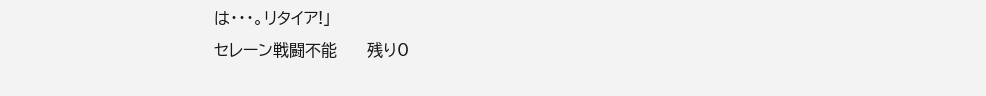は・・・。リタイア!」
セレーン戦闘不能      残り0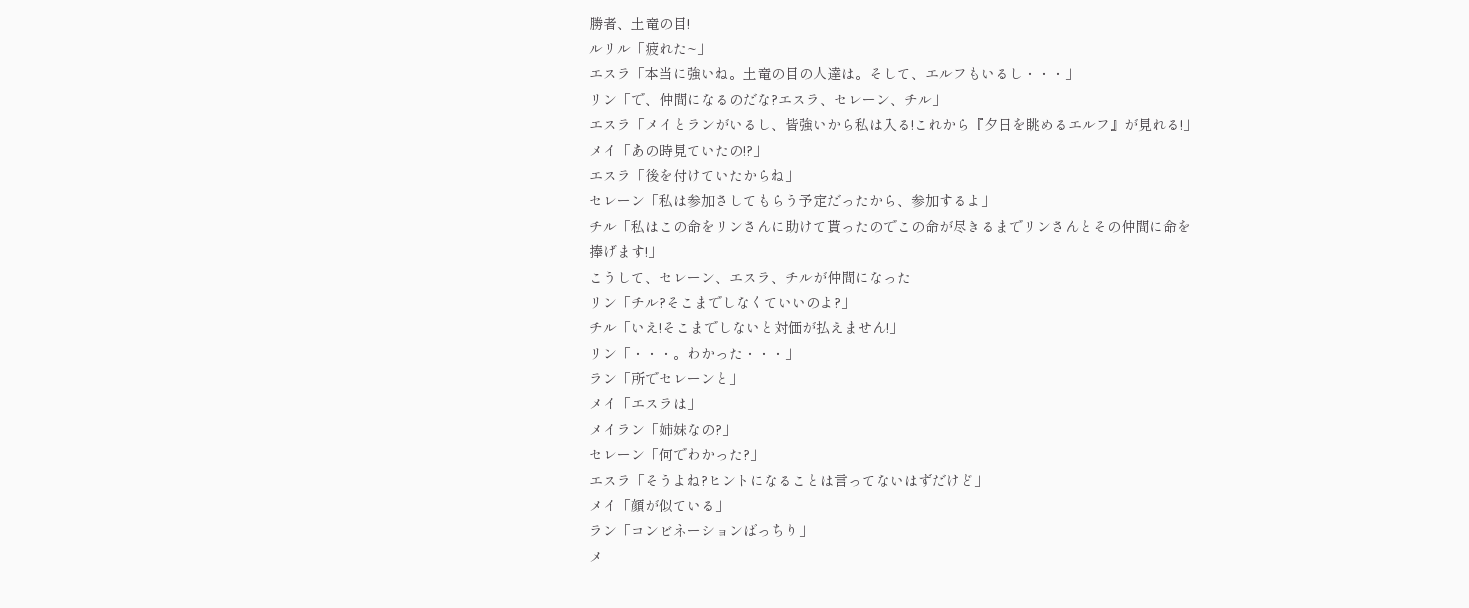勝者、土竜の目!
ルリル「疲れた~」
エスラ「本当に強いね。土竜の目の人達は。そして、エルフもいるし・・・」
リン「で、仲間になるのだな?エスラ、セレーン、チル」
エスラ「メイとランがいるし、皆強いから私は入る!これから『夕日を眺めるエルフ』が見れる!」
メイ「あの時見ていたの!?」
エスラ「後を付けていたからね」
セレーン「私は参加さしてもらう予定だったから、参加するよ」
チル「私はこの命をリンさんに助けて貰ったのでこの命が尽きるまでリンさんとその仲間に命を捧げます!」
こうして、セレーン、エスラ、チルが仲間になった
リン「チル?そこまでしなくていいのよ?」
チル「いえ!そこまでしないと対価が払えません!」
リン「・・・。わかった・・・」
ラン「所でセレーンと」
メイ「エスラは」
メイラン「姉妹なの?」
セレーン「何でわかった?」
エスラ「そうよね?ヒントになることは言ってないはずだけど」
メイ「顔が似ている」
ラン「コンビネーションばっちり」
メ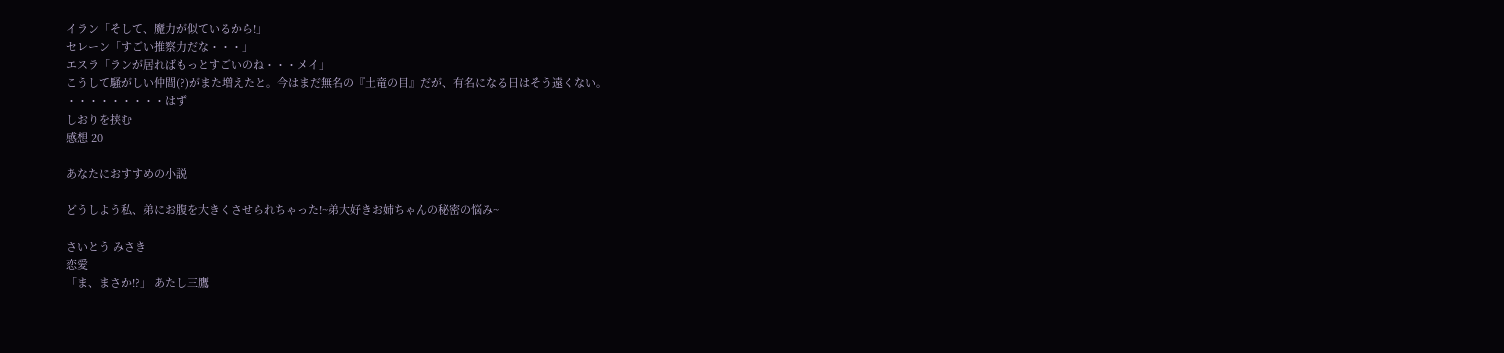イラン「そして、魔力が似ているから!」
セレーン「すごい推察力だな・・・」
エスラ「ランが居ればもっとすごいのね・・・メイ」
こうして騒がしい仲間(?)がまた増えたと。今はまだ無名の『土竜の目』だが、有名になる日はそう遠くない。
・・・・・・・・・はず
しおりを挟む
感想 20

あなたにおすすめの小説

どうしよう私、弟にお腹を大きくさせられちゃった!~弟大好きお姉ちゃんの秘密の悩み~

さいとう みさき
恋愛
「ま、まさか!?」 あたし三鷹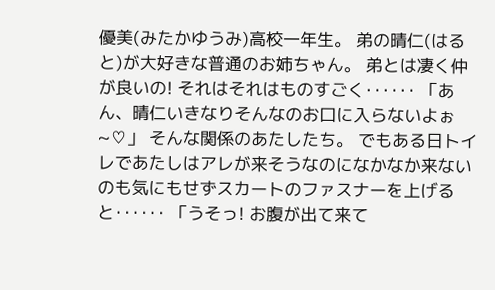優美(みたかゆうみ)高校一年生。 弟の晴仁(はると)が大好きな普通のお姉ちゃん。 弟とは凄く仲が良いの! それはそれはものすごく‥‥‥ 「あん、晴仁いきなりそんなのお口に入らないよぉ~♡」 そんな関係のあたしたち。 でもある日トイレであたしはアレが来そうなのになかなか来ないのも気にもせずスカートのファスナーを上げると‥‥‥ 「うそっ! お腹が出て来て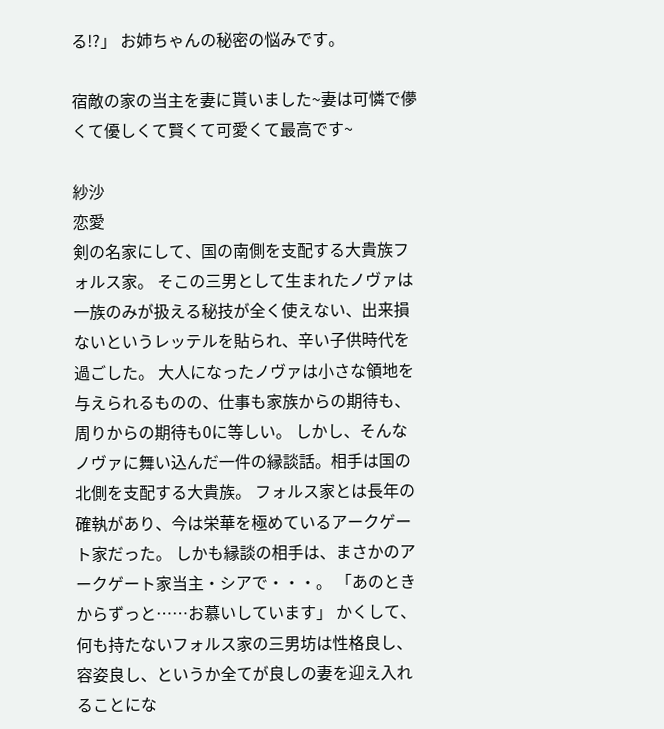る!?」 お姉ちゃんの秘密の悩みです。

宿敵の家の当主を妻に貰いました~妻は可憐で儚くて優しくて賢くて可愛くて最高です~

紗沙
恋愛
剣の名家にして、国の南側を支配する大貴族フォルス家。 そこの三男として生まれたノヴァは一族のみが扱える秘技が全く使えない、出来損ないというレッテルを貼られ、辛い子供時代を過ごした。 大人になったノヴァは小さな領地を与えられるものの、仕事も家族からの期待も、周りからの期待も0に等しい。 しかし、そんなノヴァに舞い込んだ一件の縁談話。相手は国の北側を支配する大貴族。 フォルス家とは長年の確執があり、今は栄華を極めているアークゲート家だった。 しかも縁談の相手は、まさかのアークゲート家当主・シアで・・・。 「あのときからずっと……お慕いしています」 かくして、何も持たないフォルス家の三男坊は性格良し、容姿良し、というか全てが良しの妻を迎え入れることにな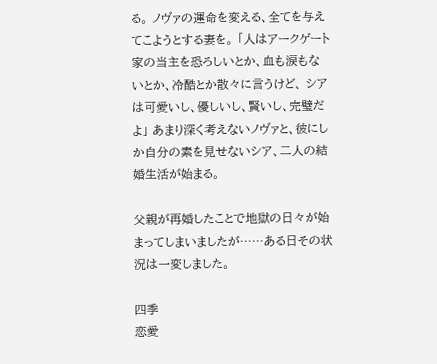る。 ノヴァの運命を変える、全てを与えてこようとする妻を。 「人はアークゲート家の当主を恐ろしいとか、血も涙もないとか、冷酷とか散々に言うけど、 シアは可愛いし、優しいし、賢いし、完璧だよ」 あまり深く考えないノヴァと、彼にしか自分の素を見せないシア、二人の結婚生活が始まる。

父親が再婚したことで地獄の日々が始まってしまいましたが……ある日その状況は一変しました。

四季
恋愛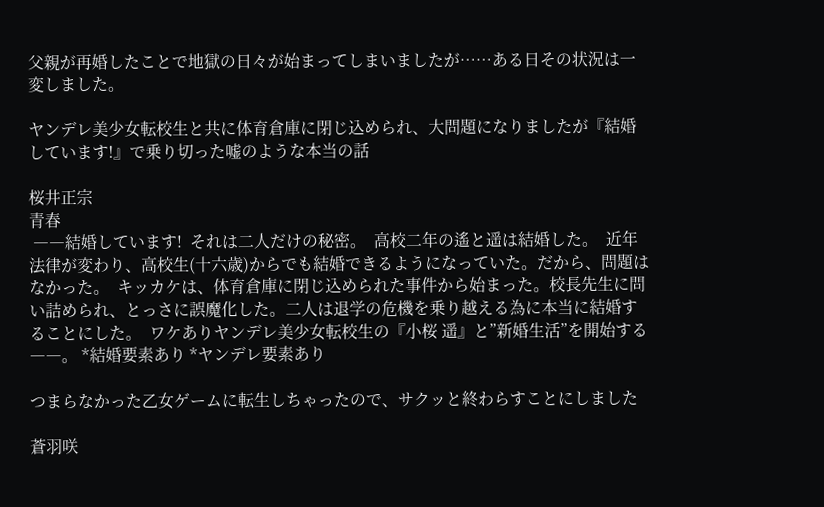父親が再婚したことで地獄の日々が始まってしまいましたが……ある日その状況は一変しました。

ヤンデレ美少女転校生と共に体育倉庫に閉じ込められ、大問題になりましたが『結婚しています!』で乗り切った嘘のような本当の話

桜井正宗
青春
 ――結婚しています!  それは二人だけの秘密。  高校二年の遙と遥は結婚した。  近年法律が変わり、高校生(十六歳)からでも結婚できるようになっていた。だから、問題はなかった。  キッカケは、体育倉庫に閉じ込められた事件から始まった。校長先生に問い詰められ、とっさに誤魔化した。二人は退学の危機を乗り越える為に本当に結婚することにした。  ワケありヤンデレ美少女転校生の『小桜 遥』と”新婚生活”を開始する――。 *結婚要素あり *ヤンデレ要素あり

つまらなかった乙女ゲームに転生しちゃったので、サクッと終わらすことにしました

蒼羽咲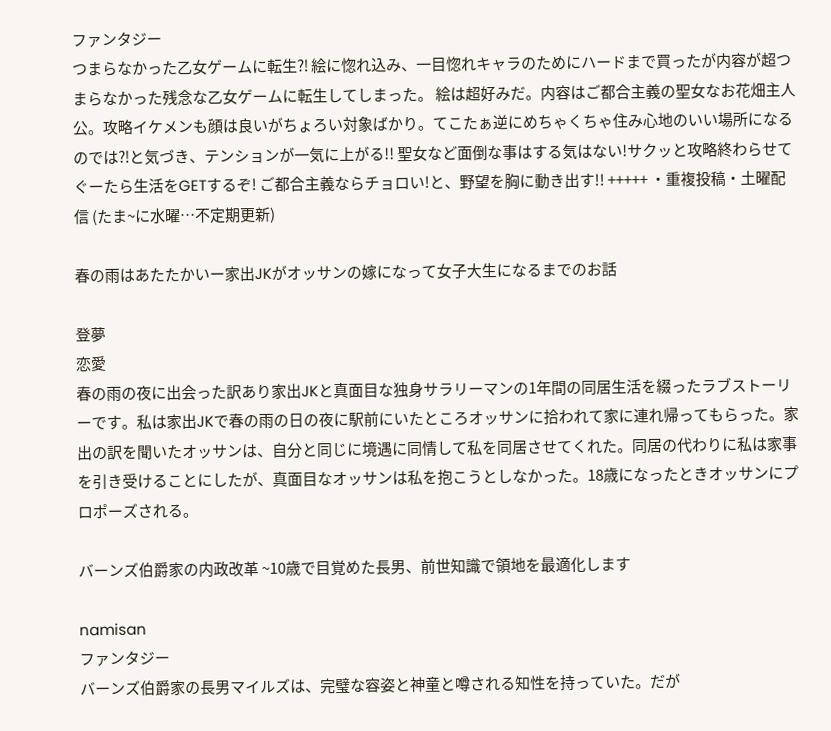ファンタジー
つまらなかった乙女ゲームに転生⁈ 絵に惚れ込み、一目惚れキャラのためにハードまで買ったが内容が超つまらなかった残念な乙女ゲームに転生してしまった。 絵は超好みだ。内容はご都合主義の聖女なお花畑主人公。攻略イケメンも顔は良いがちょろい対象ばかり。てこたぁ逆にめちゃくちゃ住み心地のいい場所になるのでは⁈と気づき、テンションが一気に上がる!! 聖女など面倒な事はする気はない!サクッと攻略終わらせてぐーたら生活をGETするぞ! ご都合主義ならチョロい!と、野望を胸に動き出す!! +++++ ・重複投稿・土曜配信 (たま~に水曜…不定期更新)

春の雨はあたたかいー家出JKがオッサンの嫁になって女子大生になるまでのお話

登夢
恋愛
春の雨の夜に出会った訳あり家出JKと真面目な独身サラリーマンの1年間の同居生活を綴ったラブストーリーです。私は家出JKで春の雨の日の夜に駅前にいたところオッサンに拾われて家に連れ帰ってもらった。家出の訳を聞いたオッサンは、自分と同じに境遇に同情して私を同居させてくれた。同居の代わりに私は家事を引き受けることにしたが、真面目なオッサンは私を抱こうとしなかった。18歳になったときオッサンにプロポーズされる。

バーンズ伯爵家の内政改革 ~10歳で目覚めた長男、前世知識で領地を最適化します

namisan
ファンタジー
バーンズ伯爵家の長男マイルズは、完璧な容姿と神童と噂される知性を持っていた。だが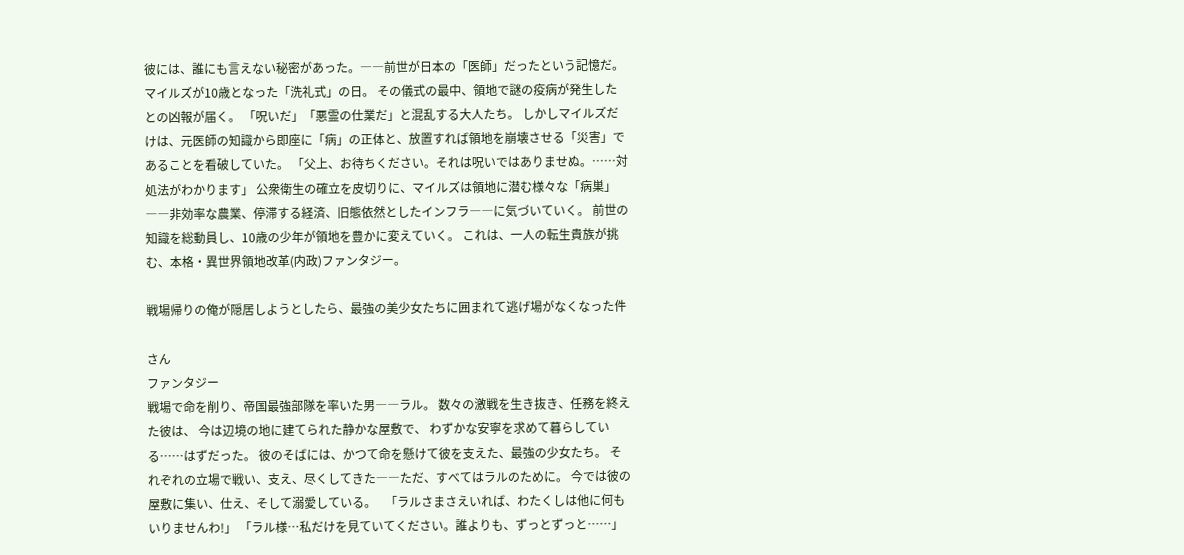彼には、誰にも言えない秘密があった。――前世が日本の「医師」だったという記憶だ。 マイルズが10歳となった「洗礼式」の日。 その儀式の最中、領地で謎の疫病が発生したとの凶報が届く。 「呪いだ」「悪霊の仕業だ」と混乱する大人たち。 しかしマイルズだけは、元医師の知識から即座に「病」の正体と、放置すれば領地を崩壊させる「災害」であることを看破していた。 「父上、お待ちください。それは呪いではありませぬ。……対処法がわかります」 公衆衛生の確立を皮切りに、マイルズは領地に潜む様々な「病巣」――非効率な農業、停滞する経済、旧態依然としたインフラ――に気づいていく。 前世の知識を総動員し、10歳の少年が領地を豊かに変えていく。 これは、一人の転生貴族が挑む、本格・異世界領地改革(内政)ファンタジー。

戦場帰りの俺が隠居しようとしたら、最強の美少女たちに囲まれて逃げ場がなくなった件

さん
ファンタジー
戦場で命を削り、帝国最強部隊を率いた男――ラル。 数々の激戦を生き抜き、任務を終えた彼は、 今は辺境の地に建てられた静かな屋敷で、 わずかな安寧を求めて暮らしている……はずだった。 彼のそばには、かつて命を懸けて彼を支えた、最強の少女たち。 それぞれの立場で戦い、支え、尽くしてきた――ただ、すべてはラルのために。 今では彼の屋敷に集い、仕え、そして溺愛している。   「ラルさまさえいれば、わたくしは他に何もいりませんわ!」 「ラル様…私だけを見ていてください。誰よりも、ずっとずっと……」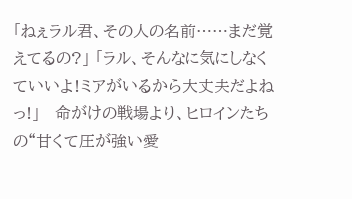「ねぇラル君、その人の名前……まだ覚えてるの?」 「ラル、そんなに気にしなくていいよ!ミアがいるから大丈夫だよねっ!」   命がけの戦場より、ヒロインたちの“甘くて圧が強い愛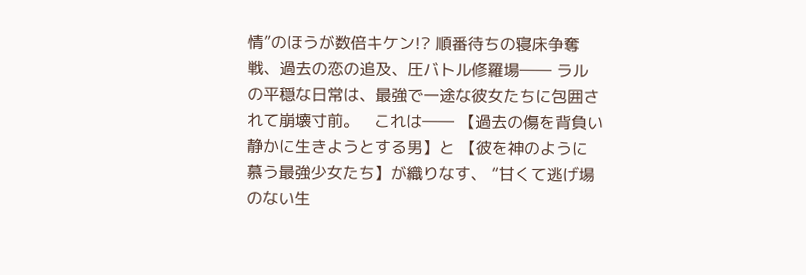情”のほうが数倍キケン!? 順番待ちの寝床争奪戦、過去の恋の追及、圧バトル修羅場―― ラルの平穏な日常は、最強で一途な彼女たちに包囲されて崩壊寸前。   これは―― 【過去の傷を背負い静かに生きようとする男】と 【彼を神のように慕う最強少女たち】が織りなす、 “甘くて逃げ場のない生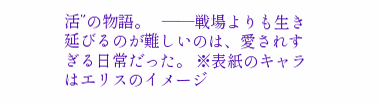活”の物語。   ――戦場よりも生き延びるのが難しいのは、愛されすぎる日常だった。 ※表紙のキャラはエリスのイメージ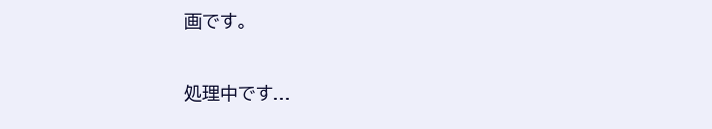画です。

処理中です...